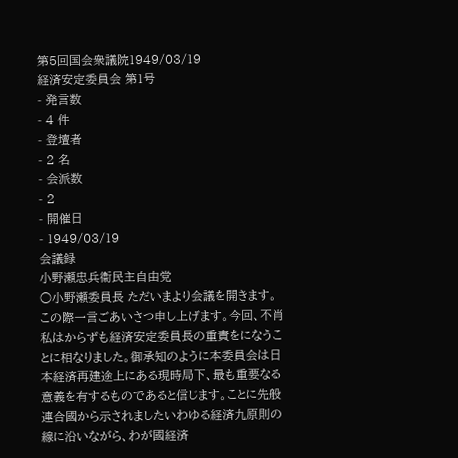第5回国会衆議院1949/03/19
経済安定委員会 第1号
- 発言数
- 4 件
- 登壇者
- 2 名
- 会派数
- 2
- 開催日
- 1949/03/19
会議録
小野瀬忠兵衞民主自由党
○小野瀬委員長 ただいまより会議を開きます。 この際一言ごあいさつ申し上げます。今回、不肖私はからずも経済安定委員長の重責をになうことに相なりました。御承知のように本委員会は日本経済再建途上にある現時局下、最も重要なる意義を有するものであると信じます。ことに先般連合國から示されましたいわゆる経済九原則の線に沿いながら、わが國経済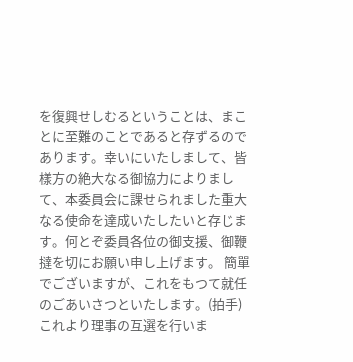を復興せしむるということは、まことに至難のことであると存ずるのであります。幸いにいたしまして、皆樣方の絶大なる御協力によりまして、本委員会に課せられました重大なる使命を達成いたしたいと存じます。何とぞ委員各位の御支援、御鞭撻を切にお願い申し上げます。 簡單でございますが、これをもつて就任のごあいさつといたします。(拍手) これより理事の互選を行いま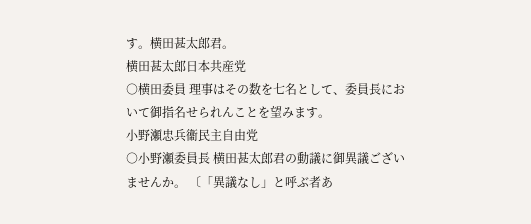す。横田甚太郎君。
横田甚太郎日本共産党
○横田委員 理事はその数を七名として、委員長において御指名せられんことを望みます。
小野瀬忠兵衞民主自由党
○小野瀬委員長 横田甚太郎君の動議に御異議ございませんか。 〔「異議なし」と呼ぶ者あ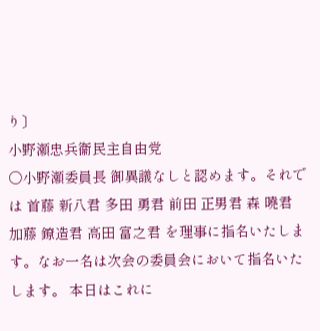り〕
小野瀬忠兵衞民主自由党
○小野瀬委員長 御異議なしと認めます。それでは 首藤 新八君 多田 勇君 前田 正男君 森 曉君 加藤 鐐造君 高田 富之君 を理事に指名いたします。なお一名は次会の委員会において指名いたします。 本日はこれに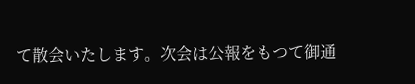て散会いたします。次会は公報をもつて御通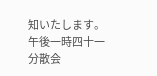知いたします。 午後一時四十一分散会